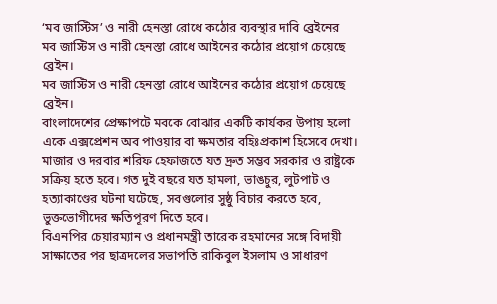‘মব জাস্টিস’ ও নারী হেনস্তা রোধে কঠোর ব্যবস্থার দাবি ব্রেইনের
মব জাস্টিস ও নারী হেনস্তা রোধে আইনের কঠোর প্রয়োগ চেয়েছে ব্রেইন।
মব জাস্টিস ও নারী হেনস্তা রোধে আইনের কঠোর প্রয়োগ চেয়েছে ব্রেইন।
বাংলাদেশের প্রেক্ষাপটে মবকে বোঝার একটি কার্যকর উপায় হলো একে এক্সপ্রেশন অব পাওয়ার বা ক্ষমতার বহিঃপ্রকাশ হিসেবে দেখা।
মাজার ও দরবার শরিফ হেফাজতে যত দ্রুত সম্ভব সরকার ও রাষ্ট্রকে সক্রিয় হতে হবে। গত দুই বছরে যত হামলা, ভাঙচুর, লুটপাট ও হত্যাকাণ্ডের ঘটনা ঘটেছে, সবগুলোর সুষ্ঠু বিচার করতে হবে, ভুক্তভোগীদের ক্ষতিপূরণ দিতে হবে।
বিএনপির চেয়ারম্যান ও প্রধানমন্ত্রী তারেক রহমানের সঙ্গে বিদায়ী সাক্ষাতের পর ছাত্রদলের সভাপতি রাকিবুল ইসলাম ও সাধারণ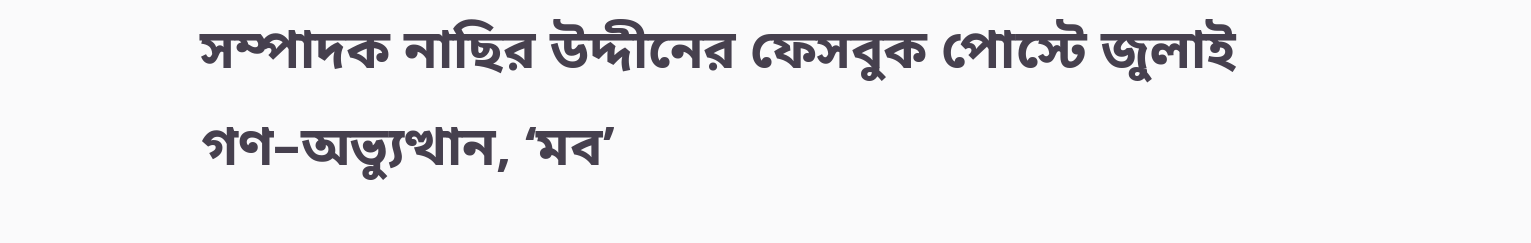সম্পাদক নাছির উদ্দীনের ফেসবুক পোস্টে জুলাই গণ–অভ্যুত্থান, ‘মব’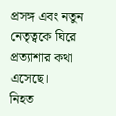প্রসঙ্গ এবং নতুন নেতৃত্বকে ঘিরে প্রত্যাশার কথা এসেছে।
নিহত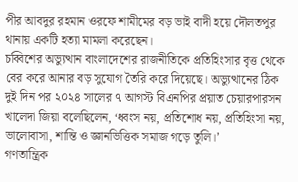পীর আবদুর রহমান ওরফে শামীমের বড় ভাই বাদী হয়ে দৌলতপুর থানায় একটি হত্যা মামলা করেছেন।
চব্বিশের অভ্যুত্থান বাংলাদেশের রাজনীতিকে প্রতিহিংসার বৃত্ত থেকে বের করে আনার বড় সুযোগ তৈরি করে দিয়েছে। অভ্যুত্থানের ঠিক দুই দিন পর ২০২৪ সালের ৭ আগস্ট বিএনপির প্রয়াত চেয়ারপারসন খালেদা জিয়া বলেছিলেন, ‘ধ্বংস নয়, প্রতিশোধ নয়, প্রতিহিংসা নয়, ভালোবাসা, শান্তি ও জ্ঞানভিত্তিক সমাজ গড়ে তুলি।’
গণতান্ত্রিক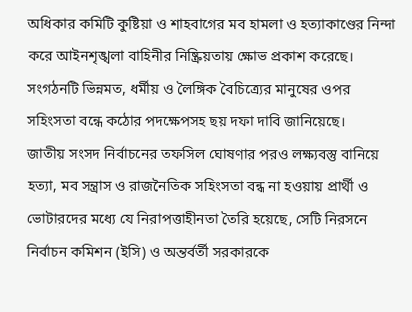অধিকার কমিটি কুষ্টিয়া ও শাহবাগের মব হামলা ও হত্যাকাণ্ডের নিন্দা করে আইনশৃঙ্খলা বাহিনীর নিষ্ক্রিয়তায় ক্ষোভ প্রকাশ করেছে। সংগঠনটি ভিন্নমত, ধর্মীয় ও লৈঙ্গিক বৈচিত্র্যের মানুষের ওপর সহিংসতা বন্ধে কঠোর পদক্ষেপসহ ছয় দফা দাবি জানিয়েছে।
জাতীয় সংসদ নির্বাচনের তফসিল ঘোষণার পরও লক্ষ্যবস্তু বানিয়ে হত্যা, মব সন্ত্রাস ও রাজনৈতিক সহিংসতা বন্ধ না হওয়ায় প্রার্থী ও ভোটারদের মধ্যে যে নিরাপত্তাহীনতা তৈরি হয়েছে, সেটি নিরসনে নির্বাচন কমিশন (ইসি) ও অন্তর্বর্তী সরকারকে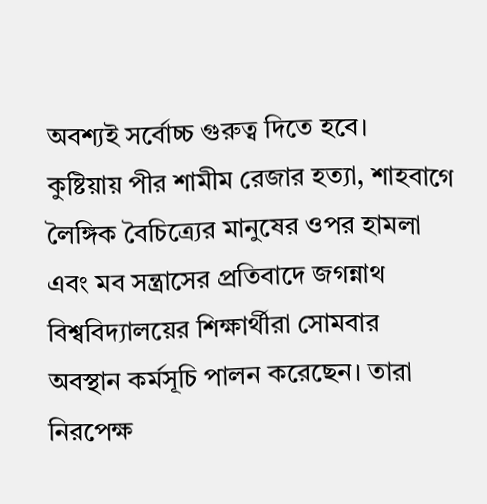অবশ্যই সর্বোচ্চ গুরুত্ব দিতে হবে।
কুষ্টিয়ায় পীর শামীম রেজার হত্যা, শাহবাগে লৈঙ্গিক বৈচিত্র্যের মানুষের ওপর হামলা এবং মব সন্ত্রাসের প্রতিবাদে জগন্নাথ বিশ্ববিদ্যালয়ের শিক্ষার্থীরা সোমবার অবস্থান কর্মসূচি পালন করেছেন। তারা নিরপেক্ষ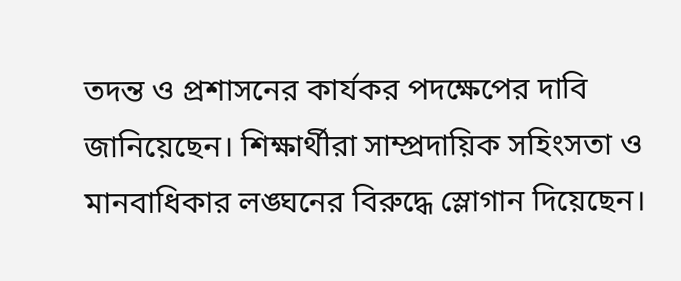তদন্ত ও প্রশাসনের কার্যকর পদক্ষেপের দাবি জানিয়েছেন। শিক্ষার্থীরা সাম্প্রদায়িক সহিংসতা ও মানবাধিকার লঙ্ঘনের বিরুদ্ধে স্লোগান দিয়েছেন।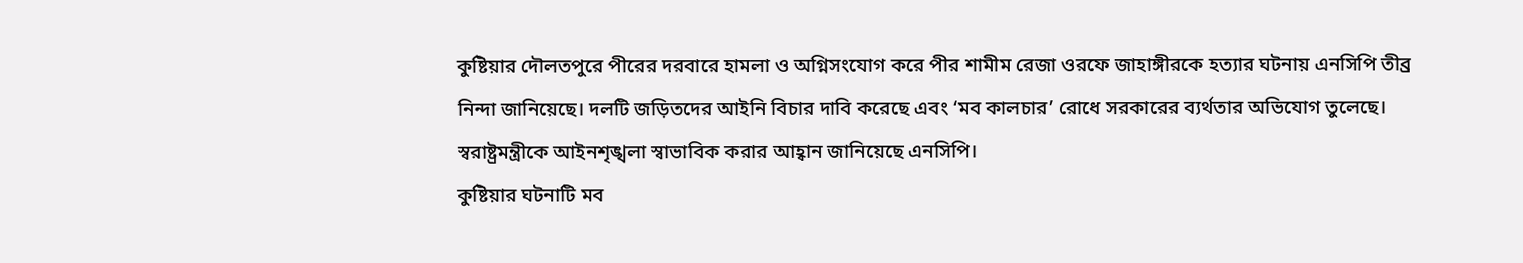কুষ্টিয়ার দৌলতপুরে পীরের দরবারে হামলা ও অগ্নিসংযোগ করে পীর শামীম রেজা ওরফে জাহাঙ্গীরকে হত্যার ঘটনায় এনসিপি তীব্র নিন্দা জানিয়েছে। দলটি জড়িতদের আইনি বিচার দাবি করেছে এবং ‘মব কালচার’ রোধে সরকারের ব্যর্থতার অভিযোগ তুলেছে। স্বরাষ্ট্রমন্ত্রীকে আইনশৃঙ্খলা স্বাভাবিক করার আহ্বান জানিয়েছে এনসিপি।
কুষ্টিয়ার ঘটনাটি মব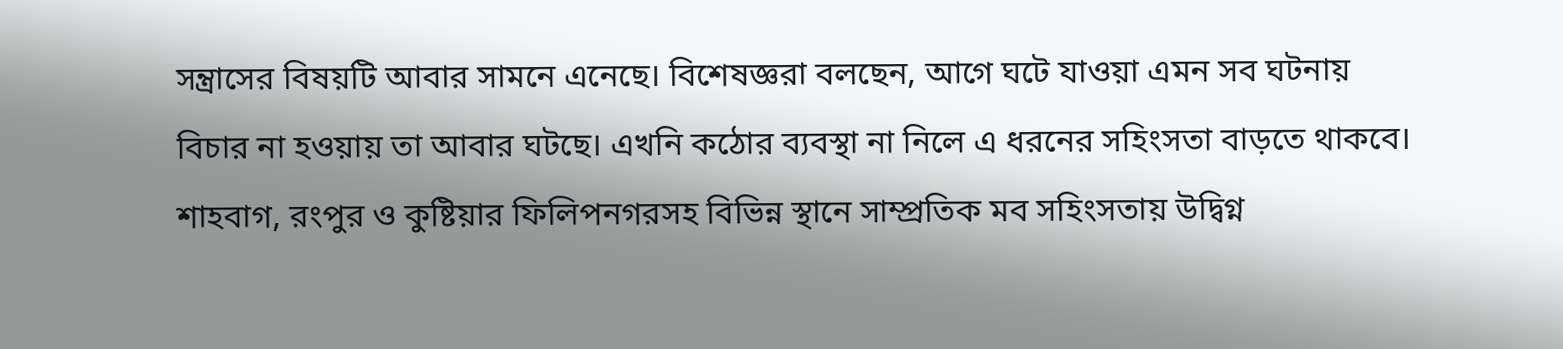সন্ত্রাসের বিষয়টি আবার সামনে এনেছে। বিশেষজ্ঞরা বলছেন, আগে ঘটে যাওয়া এমন সব ঘটনায় বিচার না হওয়ায় তা আবার ঘটছে। এখনি কঠোর ব্যবস্থা না নিলে এ ধরনের সহিংসতা বাড়তে থাকবে।
শাহবাগ, রংপুর ও কুষ্টিয়ার ফিলিপনগরসহ বিভিন্ন স্থানে সাম্প্রতিক মব সহিংসতায় উদ্বিগ্ন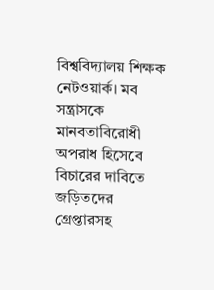বিশ্ববিদ্যালয় শিক্ষক নেটওয়ার্ক। মব সন্ত্রাসকে মানবতাবিরোধী অপরাধ হিসেবে বিচারের দাবিতে জড়িতদের গ্রেপ্তারসহ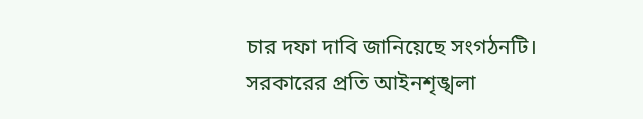চার দফা দাবি জানিয়েছে সংগঠনটি। সরকারের প্রতি আইনশৃঙ্খলা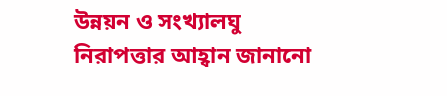উন্নয়ন ও সংখ্যালঘু নিরাপত্তার আহ্বান জানানো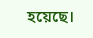হয়েছে।